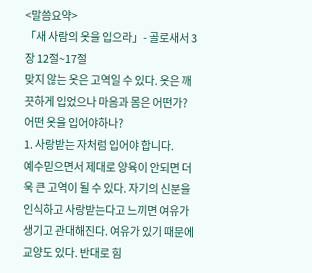<말씀요약>
「새 사람의 옷을 입으라」- 골로새서 3장 12절~17절
맞지 않는 옷은 고역일 수 있다. 옷은 깨끗하게 입었으나 마음과 몸은 어떤가? 어떤 옷을 입어야하나?
1. 사랑받는 자처럼 입어야 합니다.
예수믿으면서 제대로 양육이 안되면 더욱 큰 고역이 될 수 있다. 자기의 신분을 인식하고 사랑받는다고 느끼면 여유가 생기고 관대해진다. 여유가 있기 때문에 교양도 있다. 반대로 힘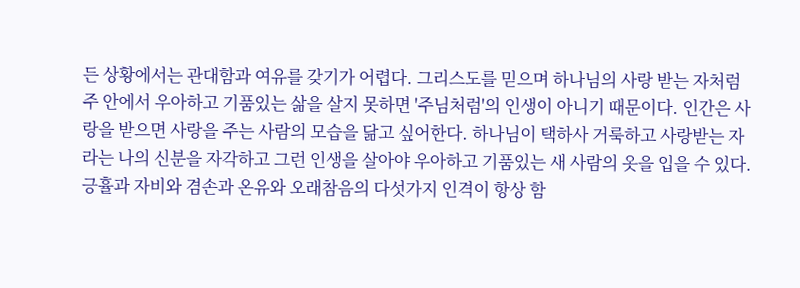든 상황에서는 관대함과 여유를 갖기가 어렵다. 그리스도를 믿으며 하나님의 사랑 받는 자처럼 주 안에서 우아하고 기품있는 삶을 살지 못하면 '주님처럼'의 인생이 아니기 때문이다. 인간은 사랑을 받으면 사랑을 주는 사람의 모습을 닮고 싶어한다. 하나님이 택하사 거룩하고 사랑받는 자라는 나의 신분을 자각하고 그런 인생을 살아야 우아하고 기품있는 새 사람의 옷을 입을 수 있다.
긍휼과 자비와 겸손과 온유와 오래참음의 다섯가지 인격이 항상 함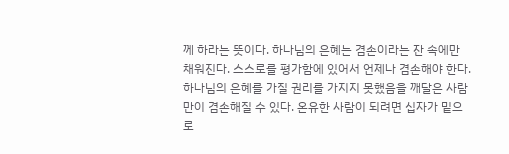께 하라는 뜻이다. 하나님의 은혜는 겸손이라는 잔 속에만 채워진다. 스스로를 평가함에 있어서 언제나 겸손해야 한다. 하나님의 은혜를 가질 권리를 가지지 못했음을 깨달은 사람만이 겸손해질 수 있다. 온유한 사람이 되려면 십자가 밑으로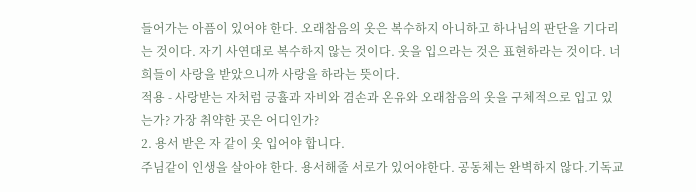들어가는 아픔이 있어야 한다. 오래참음의 옷은 복수하지 아니하고 하나님의 판단을 기다리는 것이다. 자기 사연대로 복수하지 않는 것이다. 옷을 입으라는 것은 표현하라는 것이다. 너희들이 사랑을 받았으니까 사랑을 하라는 뜻이다.
적용 - 사랑받는 자처럼 긍휼과 자비와 겸손과 온유와 오래참음의 옷을 구체적으로 입고 있는가? 가장 취약한 곳은 어디인가?
2. 용서 받은 자 같이 옷 입어야 합니다.
주님같이 인생을 살아야 한다. 용서해줄 서로가 있어야한다. 공동체는 완벽하지 않다.기독교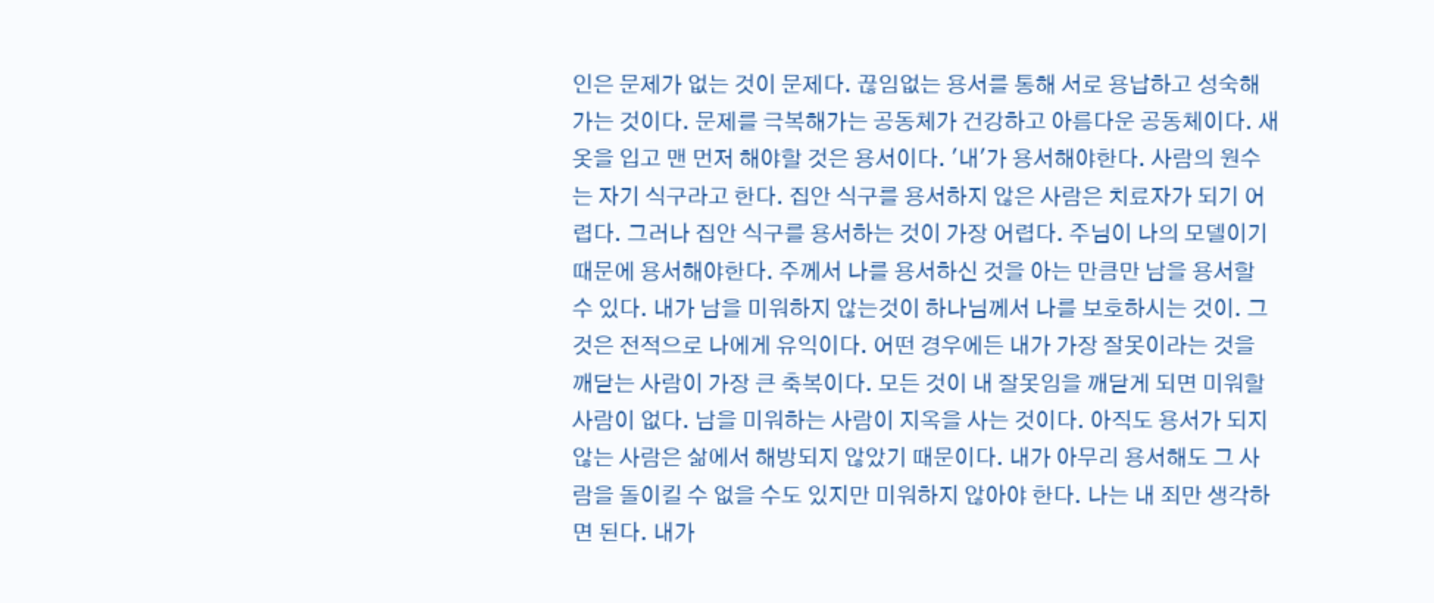인은 문제가 없는 것이 문제다. 끊임없는 용서를 통해 서로 용납하고 성숙해가는 것이다. 문제를 극복해가는 공동체가 건강하고 아름다운 공동체이다. 새 옷을 입고 맨 먼저 해야할 것은 용서이다. '내'가 용서해야한다. 사람의 원수는 자기 식구라고 한다. 집안 식구를 용서하지 않은 사람은 치료자가 되기 어렵다. 그러나 집안 식구를 용서하는 것이 가장 어렵다. 주님이 나의 모델이기 때문에 용서해야한다. 주께서 나를 용서하신 것을 아는 만큼만 남을 용서할 수 있다. 내가 남을 미워하지 않는것이 하나님께서 나를 보호하시는 것이. 그것은 전적으로 나에게 유익이다. 어떤 경우에든 내가 가장 잘못이라는 것을 깨닫는 사람이 가장 큰 축복이다. 모든 것이 내 잘못임을 깨닫게 되면 미워할 사람이 없다. 남을 미워하는 사람이 지옥을 사는 것이다. 아직도 용서가 되지 않는 사람은 삶에서 해방되지 않았기 때문이다. 내가 아무리 용서해도 그 사람을 돌이킬 수 없을 수도 있지만 미워하지 않아야 한다. 나는 내 죄만 생각하면 된다. 내가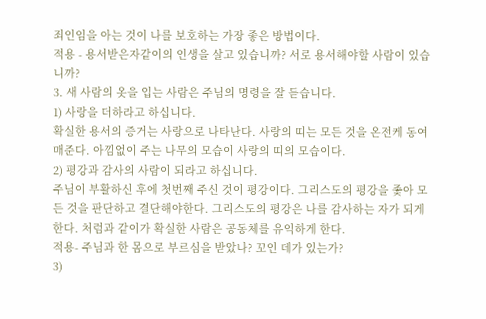죄인임을 아는 것이 나를 보호하는 가장 좋은 방법이다.
적용 - 용서받은자같이의 인생을 살고 있습니까? 서로 용서해야할 사람이 있습니까?
3. 새 사람의 옷을 입는 사람은 주님의 명령을 잘 듣습니다.
1) 사랑을 더하라고 하십니다.
확실한 용서의 증거는 사랑으로 나타난다. 사랑의 띠는 모든 것을 온전케 동여매준다. 아낌없이 주는 나무의 모습이 사랑의 띠의 모습이다.
2) 평강과 감사의 사람이 되라고 하십니다.
주님이 부활하신 후에 첫번째 주신 것이 평강이다. 그리스도의 평강을 좇아 모든 것을 판단하고 결단해야한다. 그리스도의 평강은 나를 감사하는 자가 되게 한다. 처럼과 같이가 확실한 사람은 공동체를 유익하게 한다.
적용- 주님과 한 몸으로 부르심을 받았나? 꼬인 데가 있는가?
3)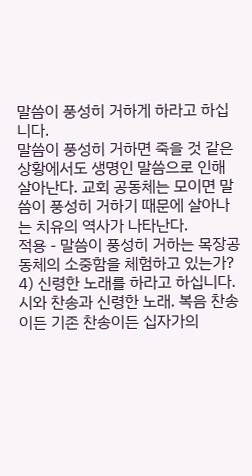말씀이 풍성히 거하게 하라고 하십니다.
말씀이 풍성히 거하면 죽을 것 같은 상황에서도 생명인 말씀으로 인해 살아난다. 교회 공동체는 모이면 말씀이 풍성히 거하기 때문에 살아나는 치유의 역사가 나타난다.
적용 - 말씀이 풍성히 거하는 목장공동체의 소중함을 체험하고 있는가?
4) 신령한 노래를 하라고 하십니다.
시와 찬송과 신령한 노래. 복음 찬송이든 기존 찬송이든 십자가의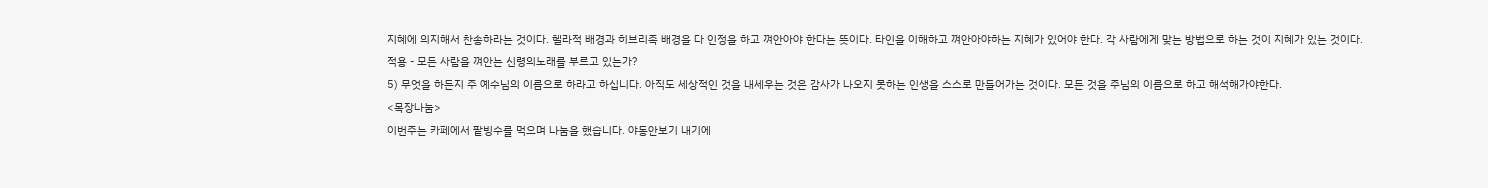지혜에 의지해서 찬송하라는 것이다. 헬라적 배경과 히브리족 배경을 다 인정을 하고 껴안아야 한다는 뜻이다. 타인을 이해하고 껴안아야하는 지혜가 있어야 한다. 각 사람에게 맞는 방법으로 하는 것이 지혜가 있는 것이다.
적용 - 모든 사람을 껴안는 신령의노래를 부르고 있는가?
5) 무엇을 하든지 주 예수님의 이름으로 하라고 하십니다. 아직도 세상적인 것을 내세우는 것은 감사가 나오지 못하는 인생을 스스로 만들어가는 것이다. 모든 것을 주님의 이름으로 하고 해석해가야한다.
<목장나눔>
이번주는 카페에서 팥빙수를 먹으며 나눔을 했습니다. 야동안보기 내기에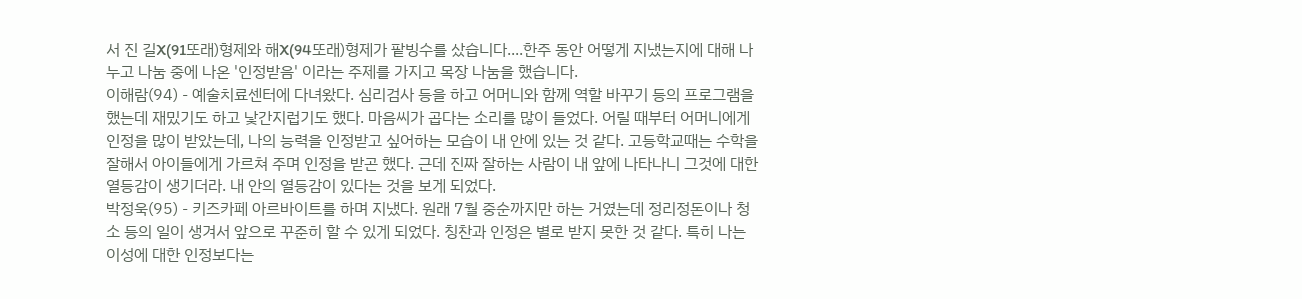서 진 길X(91또래)형제와 해X(94또래)형제가 팥빙수를 샀습니다....한주 동안 어떻게 지냈는지에 대해 나누고 나눔 중에 나온 '인정받음' 이라는 주제를 가지고 목장 나눔을 했습니다.
이해람(94) - 예술치료센터에 다녀왔다. 심리검사 등을 하고 어머니와 함께 역할 바꾸기 등의 프로그램을 했는데 재밌기도 하고 낯간지럽기도 했다. 마음씨가 곱다는 소리를 많이 들었다. 어릴 때부터 어머니에게 인정을 많이 받았는데, 나의 능력을 인정받고 싶어하는 모습이 내 안에 있는 것 같다. 고등학교때는 수학을 잘해서 아이들에게 가르쳐 주며 인정을 받곤 했다. 근데 진짜 잘하는 사람이 내 앞에 나타나니 그것에 대한 열등감이 생기더라. 내 안의 열등감이 있다는 것을 보게 되었다.
박정욱(95) - 키즈카페 아르바이트를 하며 지냈다. 원래 7월 중순까지만 하는 거였는데 정리정돈이나 청소 등의 일이 생겨서 앞으로 꾸준히 할 수 있게 되었다. 칭찬과 인정은 별로 받지 못한 것 같다. 특히 나는 이성에 대한 인정보다는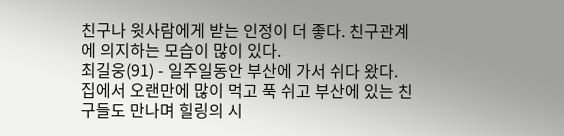친구나 윗사람에게 받는 인정이 더 좋다. 친구관계에 의지하는 모습이 많이 있다.
최길웅(91) - 일주일동안 부산에 가서 쉬다 왔다. 집에서 오랜만에 많이 먹고 푹 쉬고 부산에 있는 친구들도 만나며 힐링의 시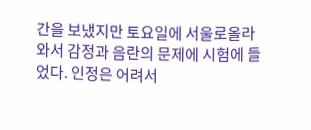간을 보냈지만 토요일에 서울로올라와서 감정과 음란의 문제에 시험에 들었다. 인정은 어려서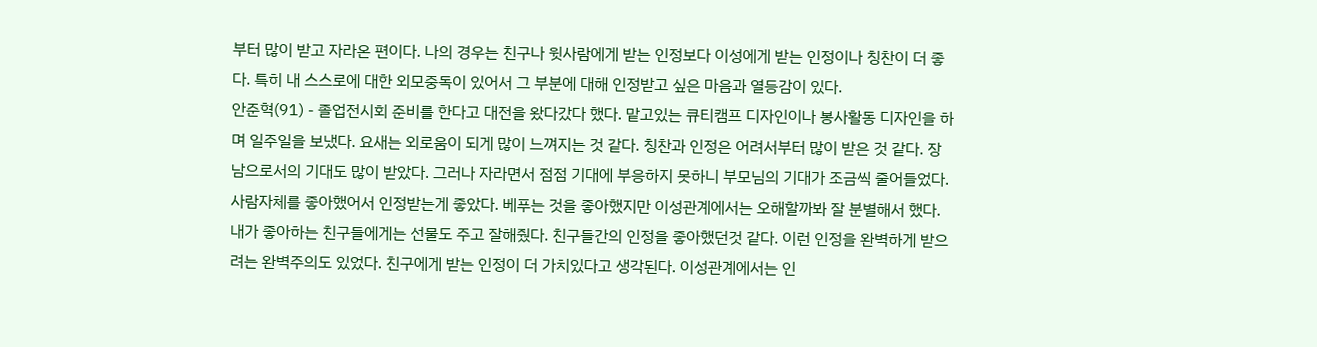부터 많이 받고 자라온 편이다. 나의 경우는 친구나 윗사람에게 받는 인정보다 이성에게 받는 인정이나 칭찬이 더 좋다. 특히 내 스스로에 대한 외모중독이 있어서 그 부분에 대해 인정받고 싶은 마음과 열등감이 있다.
안준혁(91) - 졸업전시회 준비를 한다고 대전을 왔다갔다 했다. 맡고있는 큐티캠프 디자인이나 봉사활동 디자인을 하며 일주일을 보냈다. 요새는 외로움이 되게 많이 느껴지는 것 같다. 칭찬과 인정은 어려서부터 많이 받은 것 같다. 장남으로서의 기대도 많이 받았다. 그러나 자라면서 점점 기대에 부응하지 못하니 부모님의 기대가 조금씩 줄어들었다. 사람자체를 좋아했어서 인정받는게 좋았다. 베푸는 것을 좋아했지만 이성관계에서는 오해할까봐 잘 분별해서 했다. 내가 좋아하는 친구들에게는 선물도 주고 잘해줬다. 친구들간의 인정을 좋아했던것 같다. 이런 인정을 완벽하게 받으려는 완벽주의도 있었다. 친구에게 받는 인정이 더 가치있다고 생각된다. 이성관계에서는 인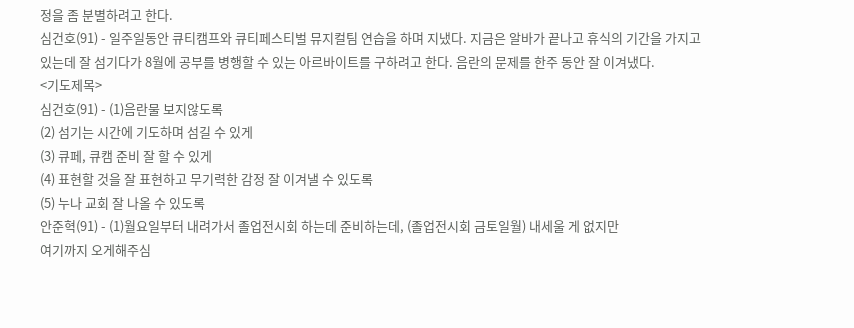정을 좀 분별하려고 한다.
심건호(91) - 일주일동안 큐티캠프와 큐티페스티벌 뮤지컬팀 연습을 하며 지냈다. 지금은 알바가 끝나고 휴식의 기간을 가지고 있는데 잘 섬기다가 8월에 공부를 병행할 수 있는 아르바이트를 구하려고 한다. 음란의 문제를 한주 동안 잘 이겨냈다.
<기도제목>
심건호(91) - (1)음란물 보지않도록
(2) 섬기는 시간에 기도하며 섬길 수 있게
(3) 큐페, 큐캠 준비 잘 할 수 있게
(4) 표현할 것을 잘 표현하고 무기력한 감정 잘 이겨낼 수 있도록
(5) 누나 교회 잘 나올 수 있도록
안준혁(91) - (1)월요일부터 내려가서 졸업전시회 하는데 준비하는데, (졸업전시회 금토일월) 내세울 게 없지만
여기까지 오게해주심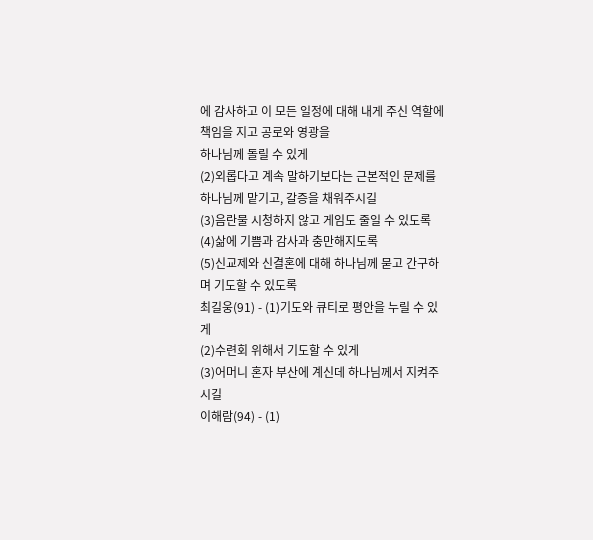에 감사하고 이 모든 일정에 대해 내게 주신 역할에 책임을 지고 공로와 영광을
하나님께 돌릴 수 있게
(2)외롭다고 계속 말하기보다는 근본적인 문제를 하나님께 맡기고, 갈증을 채워주시길
(3)음란물 시청하지 않고 게임도 줄일 수 있도록
(4)삶에 기쁨과 감사과 충만해지도록
(5)신교제와 신결혼에 대해 하나님께 묻고 간구하며 기도할 수 있도록
최길웅(91) - (1)기도와 큐티로 평안을 누릴 수 있게
(2)수련회 위해서 기도할 수 있게
(3)어머니 혼자 부산에 계신데 하나님께서 지켜주시길
이해람(94) - (1)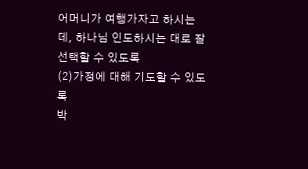어머니가 여행가자고 하시는데, 하나님 인도하시는 대로 잘 선택할 수 있도록
(2)가정에 대해 기도할 수 있도록
박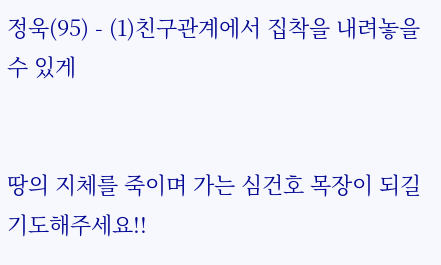정욱(95) - (1)친구관계에서 집착을 내려놓을 수 있게


땅의 지체를 죽이며 가는 심건호 목장이 되길 기도해주세요!!